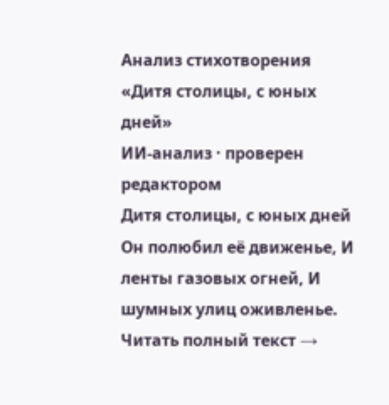Анализ стихотворения «Дитя столицы, с юных дней»
ИИ-анализ · проверен редактором
Дитя столицы, с юных дней Он полюбил её движенье, И ленты газовых огней, И шумных улиц оживленье.
Читать полный текст →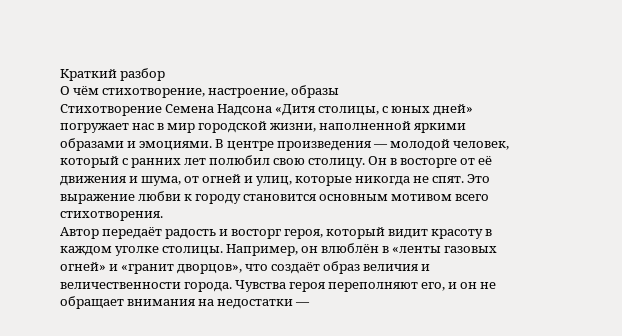Краткий разбор
О чём стихотворение, настроение, образы
Стихотворение Семена Надсона «Дитя столицы, с юных дней» погружает нас в мир городской жизни, наполненной яркими образами и эмоциями. В центре произведения — молодой человек, который с ранних лет полюбил свою столицу. Он в восторге от её движения и шума, от огней и улиц, которые никогда не спят. Это выражение любви к городу становится основным мотивом всего стихотворения.
Автор передаёт радость и восторг героя, который видит красоту в каждом уголке столицы. Например, он влюблён в «ленты газовых огней» и «гранит дворцов», что создаёт образ величия и величественности города. Чувства героя переполняют его, и он не обращает внимания на недостатки —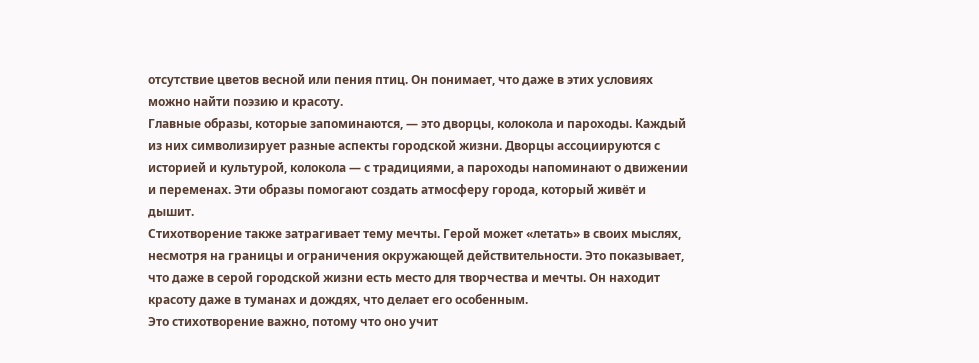отсутствие цветов весной или пения птиц. Он понимает, что даже в этих условиях можно найти поэзию и красоту.
Главные образы, которые запоминаются, — это дворцы, колокола и пароходы. Каждый из них символизирует разные аспекты городской жизни. Дворцы ассоциируются с историей и культурой, колокола — с традициями, а пароходы напоминают о движении и переменах. Эти образы помогают создать атмосферу города, который живёт и дышит.
Стихотворение также затрагивает тему мечты. Герой может «летать» в своих мыслях, несмотря на границы и ограничения окружающей действительности. Это показывает, что даже в серой городской жизни есть место для творчества и мечты. Он находит красоту даже в туманах и дождях, что делает его особенным.
Это стихотворение важно, потому что оно учит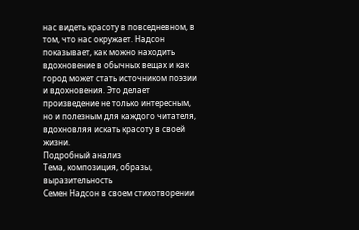нас видеть красоту в повседневном, в том, что нас окружает. Надсон показывает, как можно находить вдохновение в обычных вещах и как город может стать источником поэзии и вдохновения. Это делает произведение не только интересным, но и полезным для каждого читателя, вдохновляя искать красоту в своей жизни.
Подробный анализ
Тема, композиция, образы, выразительность
Семен Надсон в своем стихотворении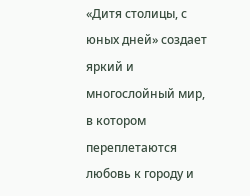«Дитя столицы, с юных дней» создает яркий и многослойный мир, в котором переплетаются любовь к городу и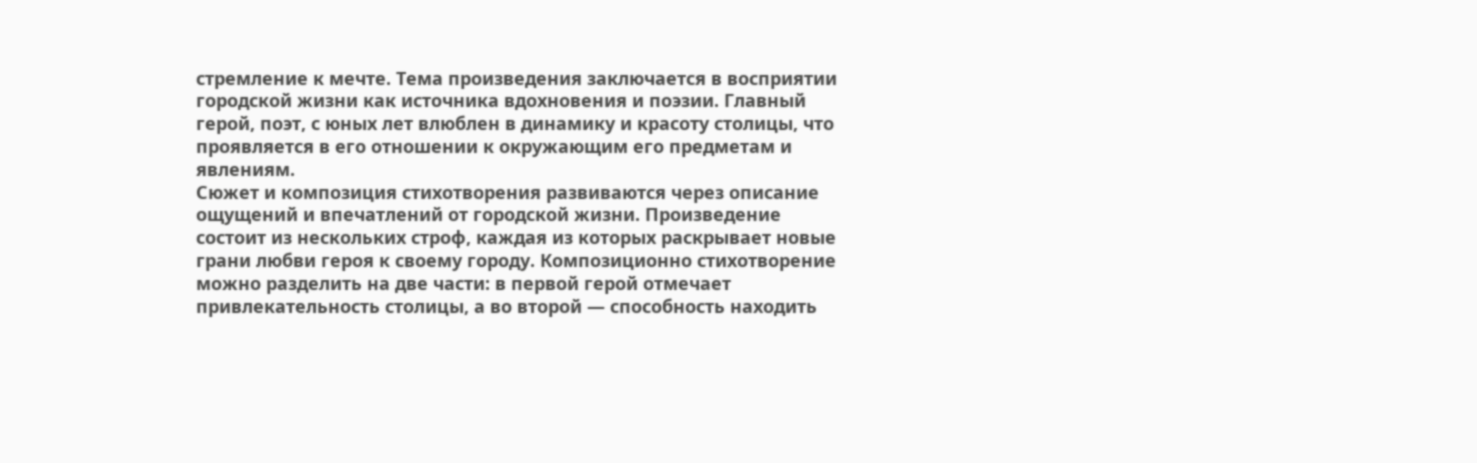стремление к мечте. Тема произведения заключается в восприятии городской жизни как источника вдохновения и поэзии. Главный герой, поэт, с юных лет влюблен в динамику и красоту столицы, что проявляется в его отношении к окружающим его предметам и явлениям.
Сюжет и композиция стихотворения развиваются через описание ощущений и впечатлений от городской жизни. Произведение состоит из нескольких строф, каждая из которых раскрывает новые грани любви героя к своему городу. Композиционно стихотворение можно разделить на две части: в первой герой отмечает привлекательность столицы, а во второй — способность находить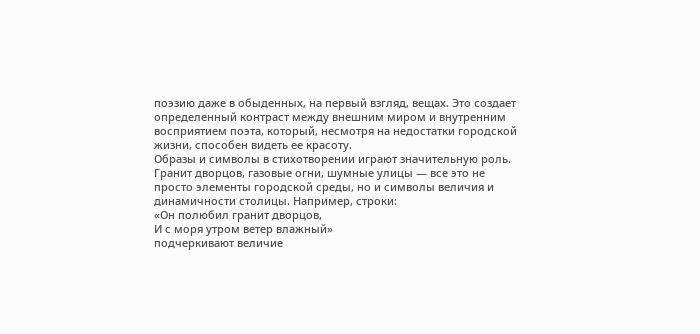поэзию даже в обыденных, на первый взгляд, вещах. Это создает определенный контраст между внешним миром и внутренним восприятием поэта, который, несмотря на недостатки городской жизни, способен видеть ее красоту.
Образы и символы в стихотворении играют значительную роль. Гранит дворцов, газовые огни, шумные улицы — все это не просто элементы городской среды, но и символы величия и динамичности столицы. Например, строки:
«Он полюбил гранит дворцов,
И с моря утром ветер влажный»
подчеркивают величие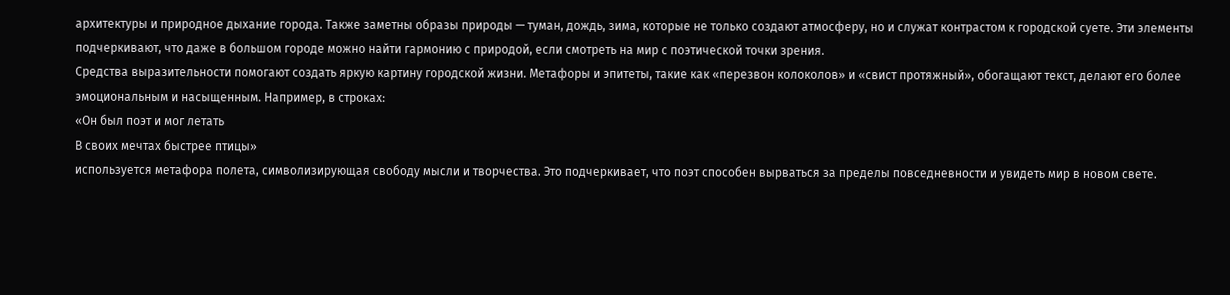архитектуры и природное дыхание города. Также заметны образы природы — туман, дождь, зима, которые не только создают атмосферу, но и служат контрастом к городской суете. Эти элементы подчеркивают, что даже в большом городе можно найти гармонию с природой, если смотреть на мир с поэтической точки зрения.
Средства выразительности помогают создать яркую картину городской жизни. Метафоры и эпитеты, такие как «перезвон колоколов» и «свист протяжный», обогащают текст, делают его более эмоциональным и насыщенным. Например, в строках:
«Он был поэт и мог летать
В своих мечтах быстрее птицы»
используется метафора полета, символизирующая свободу мысли и творчества. Это подчеркивает, что поэт способен вырваться за пределы повседневности и увидеть мир в новом свете.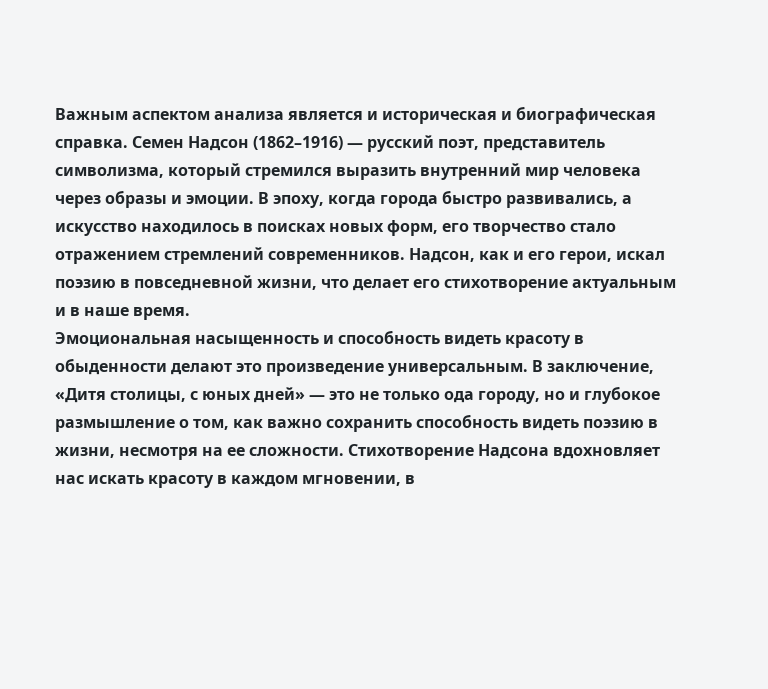Важным аспектом анализа является и историческая и биографическая справка. Семен Надсон (1862–1916) — русский поэт, представитель символизма, который стремился выразить внутренний мир человека через образы и эмоции. В эпоху, когда города быстро развивались, а искусство находилось в поисках новых форм, его творчество стало отражением стремлений современников. Надсон, как и его герои, искал поэзию в повседневной жизни, что делает его стихотворение актуальным и в наше время.
Эмоциональная насыщенность и способность видеть красоту в обыденности делают это произведение универсальным. В заключение, «Дитя столицы, с юных дней» — это не только ода городу, но и глубокое размышление о том, как важно сохранить способность видеть поэзию в жизни, несмотря на ее сложности. Стихотворение Надсона вдохновляет нас искать красоту в каждом мгновении, в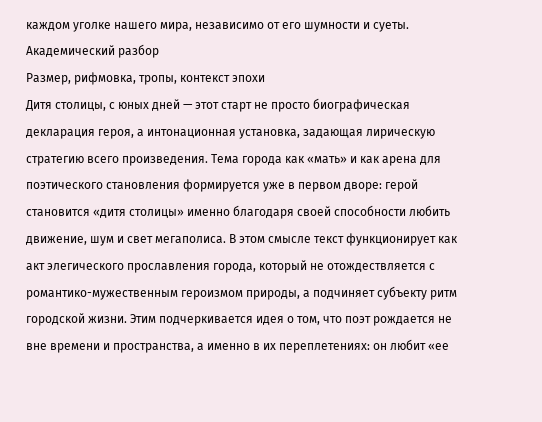каждом уголке нашего мира, независимо от его шумности и суеты.
Академический разбор
Размер, рифмовка, тропы, контекст эпохи
Дитя столицы, с юных дней — этот старт не просто биографическая декларация героя, а интонационная установка, задающая лирическую стратегию всего произведения. Тема города как «мать» и как арена для поэтического становления формируется уже в первом дворе: герой становится «дитя столицы» именно благодаря своей способности любить движение, шум и свет мегаполиса. В этом смысле текст функционирует как акт элегического прославления города, который не отождествляется с романтико-мужественным героизмом природы, а подчиняет субъекту ритм городской жизни. Этим подчеркивается идея о том, что поэт рождается не вне времени и пространства, а именно в их переплетениях: он любит «ее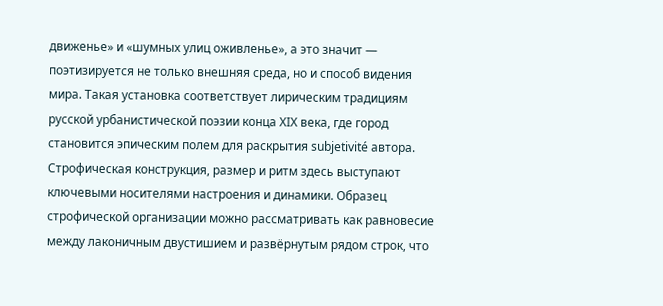движенье» и «шумных улиц оживленье», а это значит — поэтизируется не только внешняя среда, но и способ видения мира. Такая установка соответствует лирическим традициям русской урбанистической поэзии конца XIX века, где город становится эпическим полем для раскрытия subjetivité автора.
Строфическая конструкция, размер и ритм здесь выступают ключевыми носителями настроения и динамики. Образец строфической организации можно рассматривать как равновесие между лаконичным двустишием и развёрнутым рядом строк, что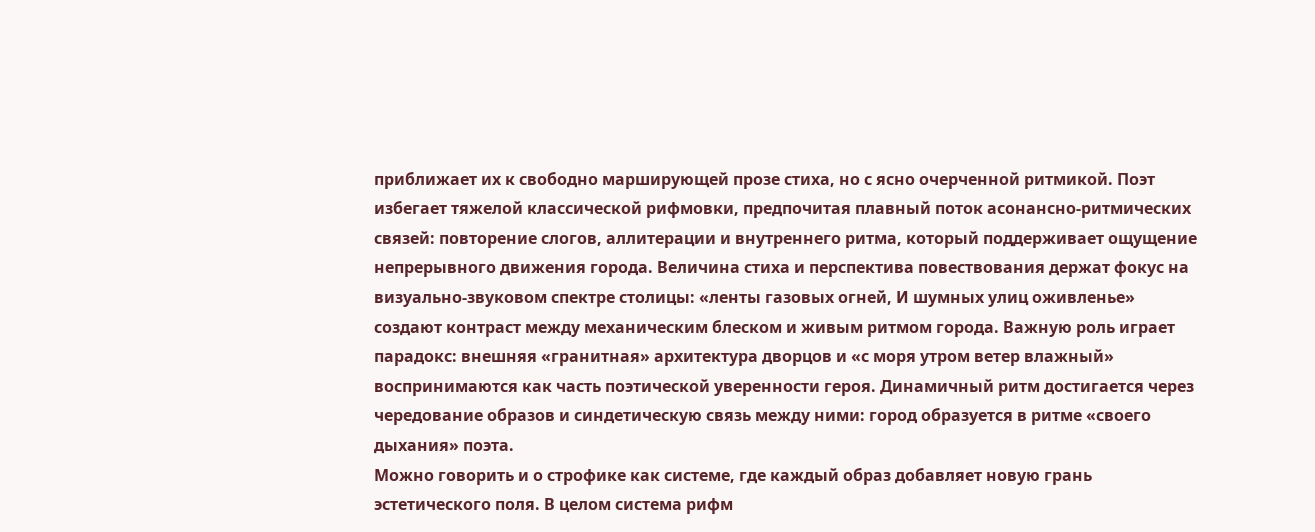приближает их к свободно марширующей прозе стиха, но с ясно очерченной ритмикой. Поэт избегает тяжелой классической рифмовки, предпочитая плавный поток асонансно-ритмических связей: повторение слогов, аллитерации и внутреннего ритма, который поддерживает ощущение непрерывного движения города. Величина стиха и перспектива повествования держат фокус на визуально-звуковом спектре столицы: «ленты газовых огней, И шумных улиц оживленье» создают контраст между механическим блеском и живым ритмом города. Важную роль играет парадокс: внешняя «гранитная» архитектура дворцов и «с моря утром ветер влажный» воспринимаются как часть поэтической уверенности героя. Динамичный ритм достигается через чередование образов и синдетическую связь между ними: город образуется в ритме «своего дыхания» поэта.
Можно говорить и о строфике как системе, где каждый образ добавляет новую грань эстетического поля. В целом система рифм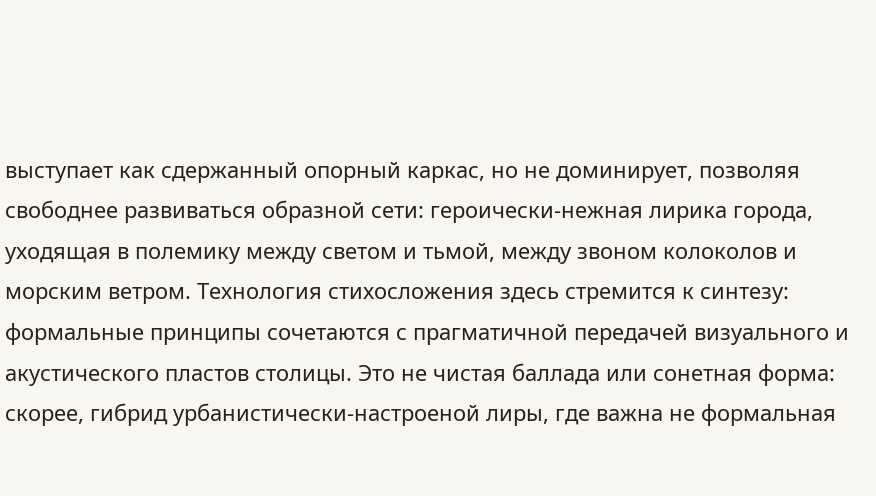выступает как сдержанный опорный каркас, но не доминирует, позволяя свободнее развиваться образной сети: героически-нежная лирика города, уходящая в полемику между светом и тьмой, между звоном колоколов и морским ветром. Технология стихосложения здесь стремится к синтезу: формальные принципы сочетаются с прагматичной передачей визуального и акустического пластов столицы. Это не чистая баллада или сонетная форма: скорее, гибрид урбанистически-настроеной лиры, где важна не формальная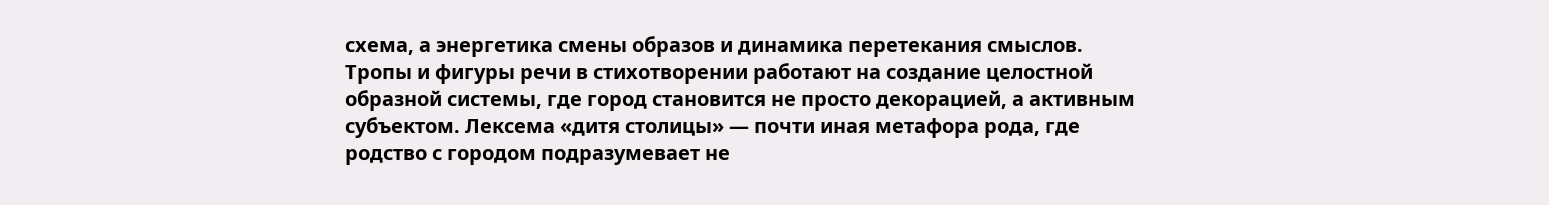схема, а энергетика смены образов и динамика перетекания смыслов.
Тропы и фигуры речи в стихотворении работают на создание целостной образной системы, где город становится не просто декорацией, а активным субъектом. Лексема «дитя столицы» — почти иная метафора рода, где родство с городом подразумевает не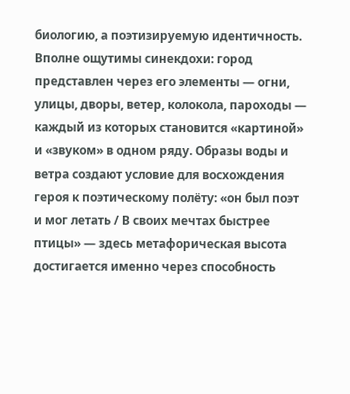биологию, а поэтизируемую идентичность. Вполне ощутимы синекдохи: город представлен через его элементы — огни, улицы, дворы, ветер, колокола, пароходы — каждый из которых становится «картиной» и «звуком» в одном ряду. Образы воды и ветра создают условие для восхождения героя к поэтическому полёту: «он был поэт и мог летать / В своих мечтах быстрее птицы» — здесь метафорическая высота достигается именно через способность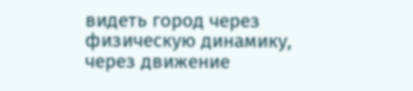видеть город через физическую динамику, через движение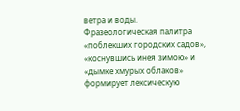ветра и воды. Фразеологическая палитра «поблекших городских садов», «коснувшись инея зимою» и «дымке хмурых облаков» формирует лексическую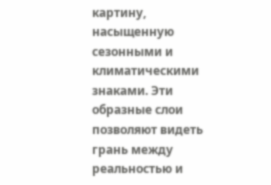картину, насыщенную сезонными и климатическими знаками. Эти образные слои позволяют видеть грань между реальностью и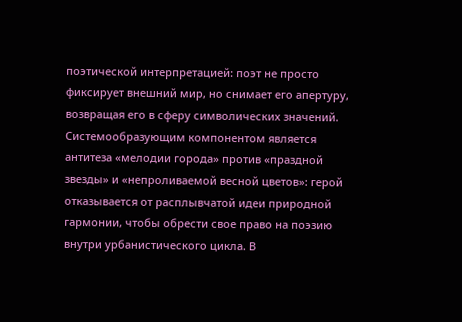поэтической интерпретацией: поэт не просто фиксирует внешний мир, но снимает его апертуру, возвращая его в сферу символических значений.
Системообразующим компонентом является антитеза «мелодии города» против «праздной звезды» и «непроливаемой весной цветов»: герой отказывается от расплывчатой идеи природной гармонии, чтобы обрести свое право на поэзию внутри урбанистического цикла. В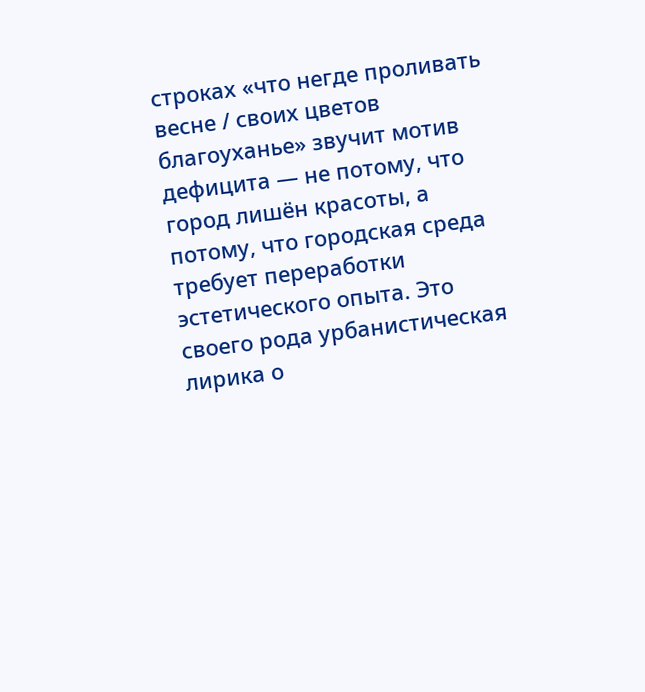строках «что негде проливать весне / своих цветов благоуханье» звучит мотив дефицита — не потому, что город лишён красоты, а потому, что городская среда требует переработки эстетического опыта. Это своего рода урбанистическая лирика о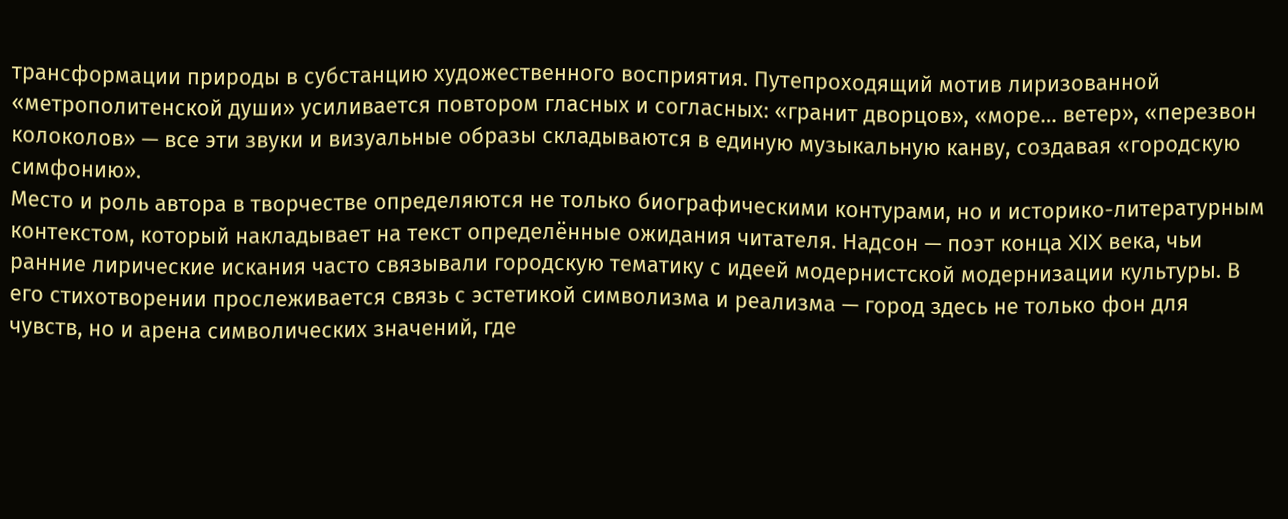трансформации природы в субстанцию художественного восприятия. Путепроходящий мотив лиризованной «метрополитенской души» усиливается повтором гласных и согласных: «гранит дворцов», «море… ветер», «перезвон колоколов» — все эти звуки и визуальные образы складываются в единую музыкальную канву, создавая «городскую симфонию».
Место и роль автора в творчестве определяются не только биографическими контурами, но и историко-литературным контекстом, который накладывает на текст определённые ожидания читателя. Надсон — поэт конца XIX века, чьи ранние лирические искания часто связывали городскую тематику с идеей модернистской модернизации культуры. В его стихотворении прослеживается связь с эстетикой символизма и реализма — город здесь не только фон для чувств, но и арена символических значений, где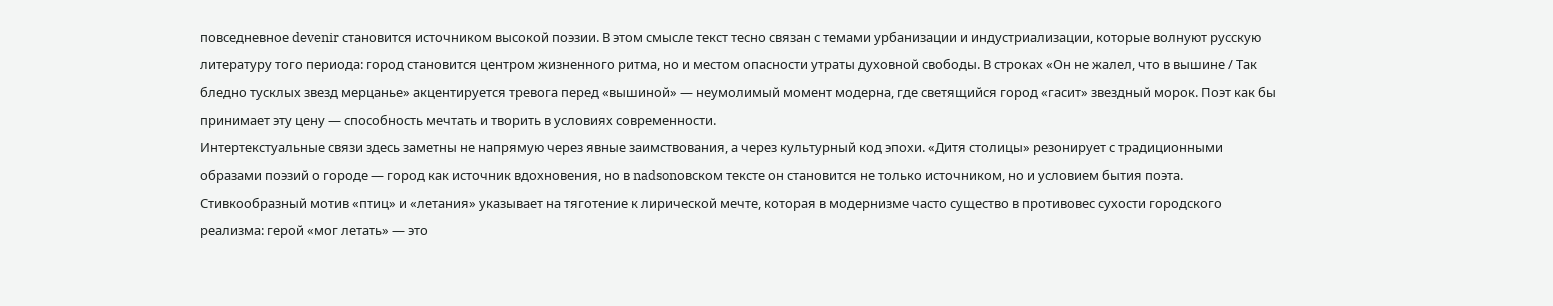повседневное devenir становится источником высокой поэзии. В этом смысле текст тесно связан с темами урбанизации и индустриализации, которые волнуют русскую литературу того периода: город становится центром жизненного ритма, но и местом опасности утраты духовной свободы. В строках «Он не жалел, что в вышине / Так бледно тусклых звезд мерцанье» акцентируется тревога перед «вышиной» — неумолимый момент модерна, где светящийся город «гасит» звездный морок. Поэт как бы принимает эту цену — способность мечтать и творить в условиях современности.
Интертекстуальные связи здесь заметны не напрямую через явные заимствования, а через культурный код эпохи. «Дитя столицы» резонирует с традиционными образами поэзий о городе — город как источник вдохновения, но в nadsonовском тексте он становится не только источником, но и условием бытия поэта. Стивкообразный мотив «птиц» и «летания» указывает на тяготение к лирической мечте, которая в модернизме часто существо в противовес сухости городского реализма: герой «мог летать» — это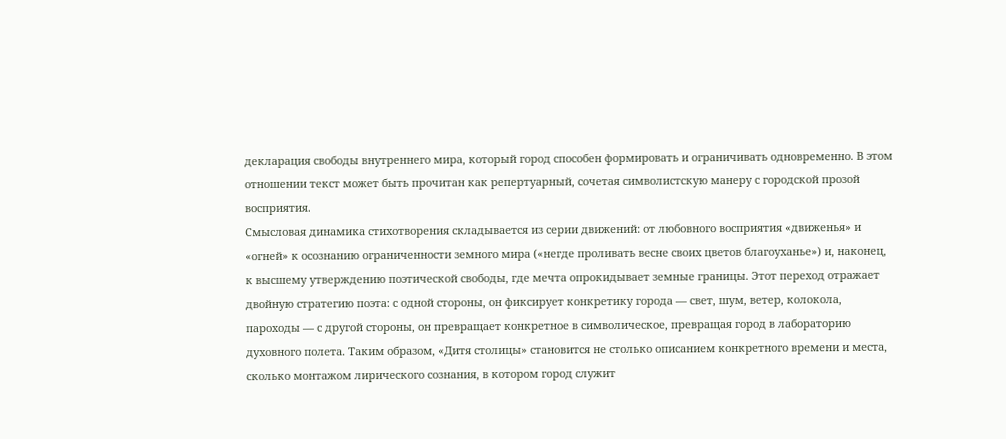декларация свободы внутреннего мира, который город способен формировать и ограничивать одновременно. В этом отношении текст может быть прочитан как репертуарный, сочетая символистскую манеру с городской прозой восприятия.
Смысловая динамика стихотворения складывается из серии движений: от любовного восприятия «движенья» и «огней» к осознанию ограниченности земного мира («негде проливать весне своих цветов благоуханье») и, наконец, к высшему утверждению поэтической свободы, где мечта опрокидывает земные границы. Этот переход отражает двойную стратегию поэта: с одной стороны, он фиксирует конкретику города — свет, шум, ветер, колокола, пароходы — с другой стороны, он превращает конкретное в символическое, превращая город в лабораторию духовного полета. Таким образом, «Дитя столицы» становится не столько описанием конкретного времени и места, сколько монтажом лирического сознания, в котором город служит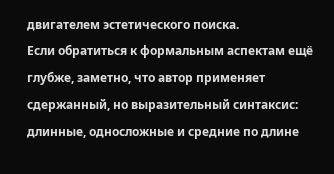двигателем эстетического поиска.
Если обратиться к формальным аспектам ещё глубже, заметно, что автор применяет сдержанный, но выразительный синтаксис: длинные, односложные и средние по длине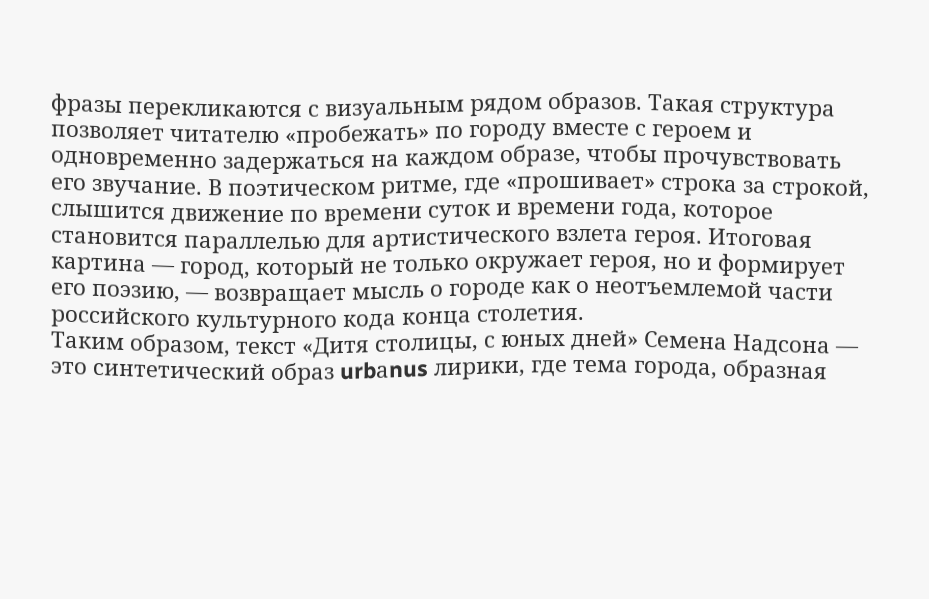фразы перекликаются с визуальным рядом образов. Такая структура позволяет читателю «пробежать» по городу вместе с героем и одновременно задержаться на каждом образе, чтобы прочувствовать его звучание. В поэтическом ритме, где «прошивает» строка за строкой, слышится движение по времени суток и времени года, которое становится параллелью для артистического взлета героя. Итоговая картина — город, который не только окружает героя, но и формирует его поэзию, — возвращает мысль о городе как о неотъемлемой части российского культурного кода конца столетия.
Таким образом, текст «Дитя столицы, с юных дней» Семена Надсона — это синтетический образ urbаnus лирики, где тема города, образная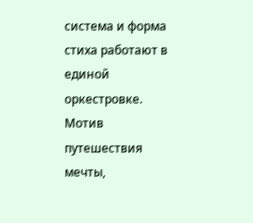система и форма стиха работают в единой оркестровке. Мотив путешествия мечты,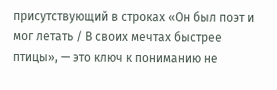присутствующий в строках «Он был поэт и мог летать / В своих мечтах быстрее птицы», — это ключ к пониманию не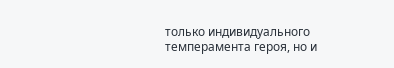только индивидуального темперамента героя, но и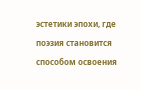эстетики эпохи, где поэзия становится способом освоения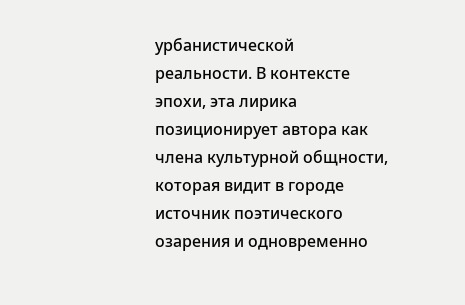урбанистической реальности. В контексте эпохи, эта лирика позиционирует автора как члена культурной общности, которая видит в городе источник поэтического озарения и одновременно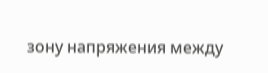зону напряжения между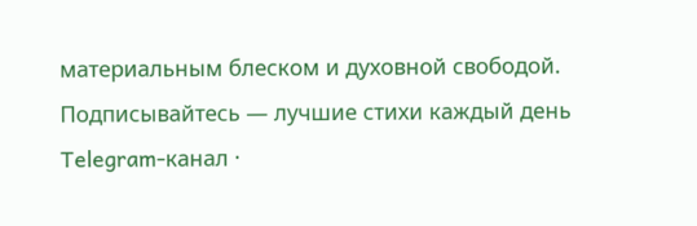материальным блеском и духовной свободой.
Подписывайтесь — лучшие стихи каждый день
Telegram-канал ·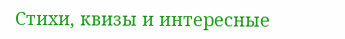Стихи, квизы и интересные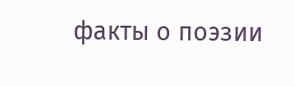факты о поэзии